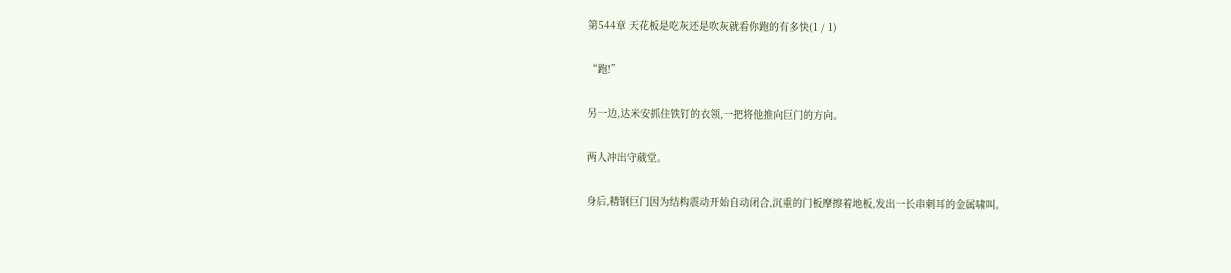第544章 天花板是吃灰还是吹灰就看你跑的有多快(1 / 1)

“跑!”

另一边,达米安抓住铁钉的衣领,一把将他推向巨门的方向。

两人冲出守葳堂。

身后,精钢巨门因为结构震动开始自动闭合,沉重的门板摩擦着地板,发出一长串刺耳的金属啸叫。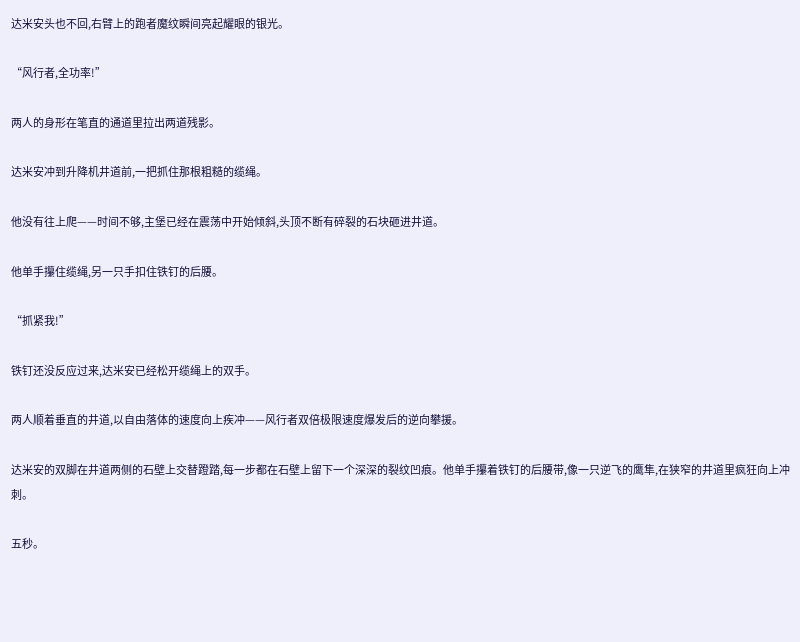达米安头也不回,右臂上的跑者魔纹瞬间亮起耀眼的银光。

“风行者,全功率!”

两人的身形在笔直的通道里拉出两道残影。

达米安冲到升降机井道前,一把抓住那根粗糙的缆绳。

他没有往上爬——时间不够,主堡已经在震荡中开始倾斜,头顶不断有碎裂的石块砸进井道。

他单手攥住缆绳,另一只手扣住铁钉的后腰。

“抓紧我!”

铁钉还没反应过来,达米安已经松开缆绳上的双手。

两人顺着垂直的井道,以自由落体的速度向上疾冲——风行者双倍极限速度爆发后的逆向攀援。

达米安的双脚在井道两侧的石壁上交替蹬踏,每一步都在石壁上留下一个深深的裂纹凹痕。他单手攥着铁钉的后腰带,像一只逆飞的鹰隼,在狭窄的井道里疯狂向上冲刺。

五秒。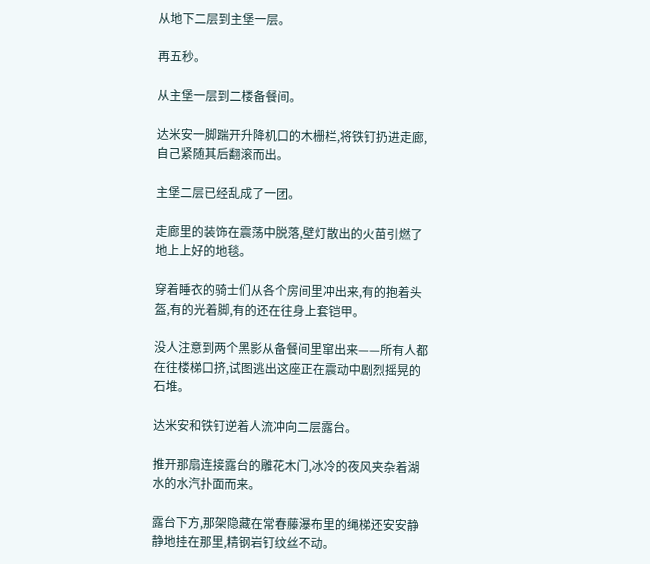从地下二层到主堡一层。

再五秒。

从主堡一层到二楼备餐间。

达米安一脚踹开升降机口的木栅栏,将铁钉扔进走廊,自己紧随其后翻滚而出。

主堡二层已经乱成了一团。

走廊里的装饰在震荡中脱落,壁灯散出的火苗引燃了地上上好的地毯。

穿着睡衣的骑士们从各个房间里冲出来,有的抱着头盔,有的光着脚,有的还在往身上套铠甲。

没人注意到两个黑影从备餐间里窜出来——所有人都在往楼梯口挤,试图逃出这座正在震动中剧烈摇晃的石堆。

达米安和铁钉逆着人流冲向二层露台。

推开那扇连接露台的雕花木门,冰冷的夜风夹杂着湖水的水汽扑面而来。

露台下方,那架隐藏在常春藤瀑布里的绳梯还安安静静地挂在那里,精钢岩钉纹丝不动。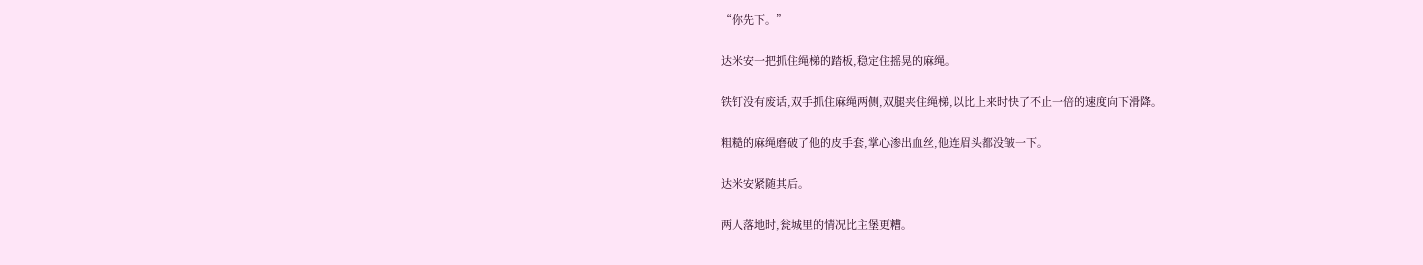“你先下。”

达米安一把抓住绳梯的踏板,稳定住摇晃的麻绳。

铁钉没有废话,双手抓住麻绳两侧,双腿夹住绳梯,以比上来时快了不止一倍的速度向下滑降。

粗糙的麻绳磨破了他的皮手套,掌心渗出血丝,他连眉头都没皱一下。

达米安紧随其后。

两人落地时,瓮城里的情况比主堡更糟。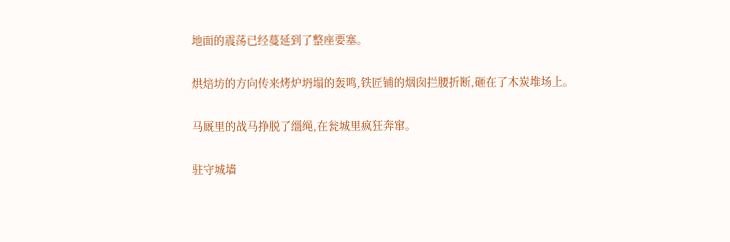地面的震荡已经蔓延到了整座要塞。

烘焙坊的方向传来烤炉坍塌的轰鸣,铁匠铺的烟囱拦腰折断,砸在了木炭堆场上。

马厩里的战马挣脱了缰绳,在瓮城里疯狂奔窜。

驻守城墙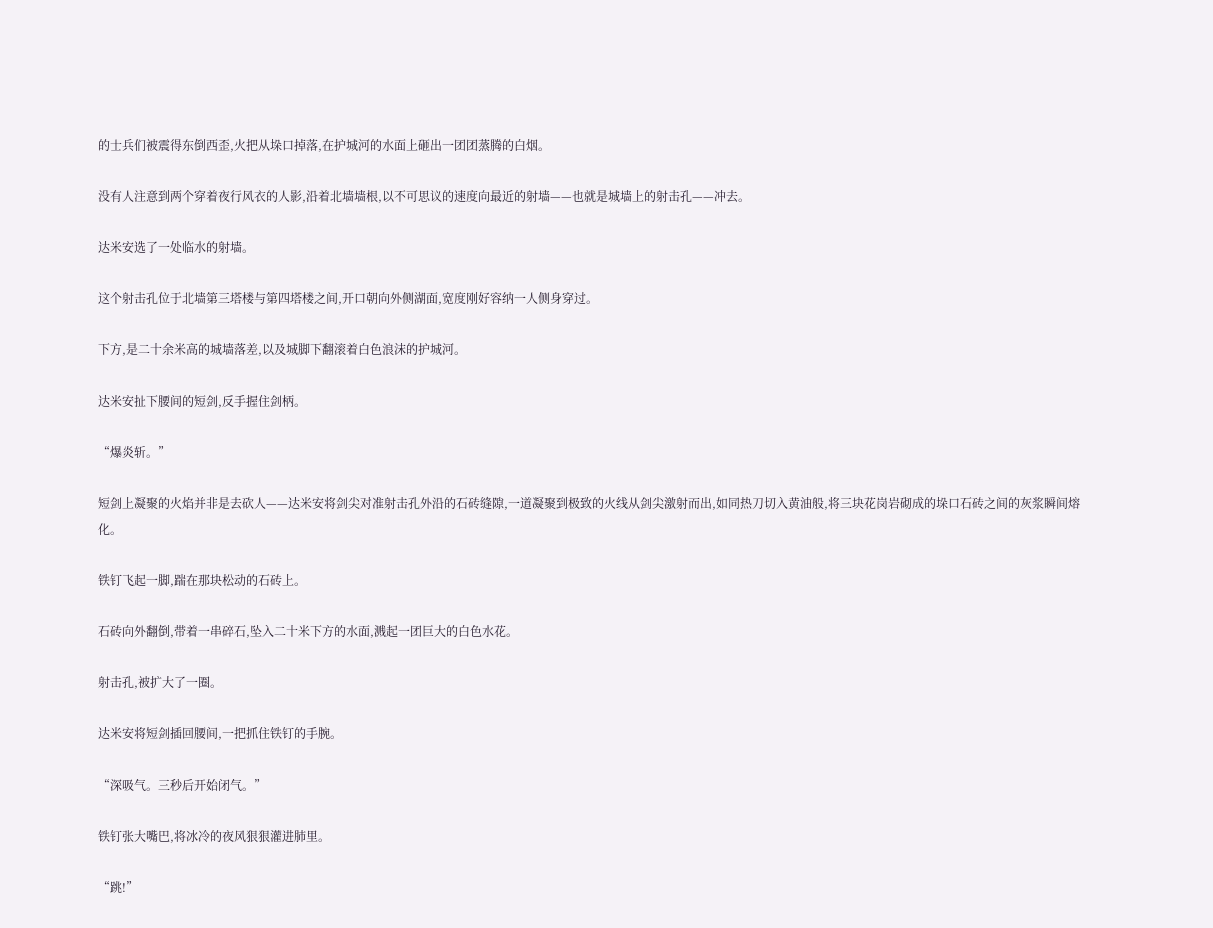的士兵们被震得东倒西歪,火把从垛口掉落,在护城河的水面上砸出一团团蒸腾的白烟。

没有人注意到两个穿着夜行风衣的人影,沿着北墙墙根,以不可思议的速度向最近的射墙——也就是城墙上的射击孔——冲去。

达米安选了一处临水的射墙。

这个射击孔位于北墙第三塔楼与第四塔楼之间,开口朝向外侧湖面,宽度刚好容纳一人侧身穿过。

下方,是二十余米高的城墙落差,以及城脚下翻滚着白色浪沫的护城河。

达米安扯下腰间的短剑,反手握住剑柄。

“爆炎斩。”

短剑上凝聚的火焰并非是去砍人——达米安将剑尖对准射击孔外沿的石砖缝隙,一道凝聚到极致的火线从剑尖激射而出,如同热刀切入黄油般,将三块花岗岩砌成的垛口石砖之间的灰浆瞬间熔化。

铁钉飞起一脚,踹在那块松动的石砖上。

石砖向外翻倒,带着一串碎石,坠入二十米下方的水面,溅起一团巨大的白色水花。

射击孔,被扩大了一圈。

达米安将短剑插回腰间,一把抓住铁钉的手腕。

“深吸气。三秒后开始闭气。”

铁钉张大嘴巴,将冰冷的夜风狠狠灌进肺里。

“跳!”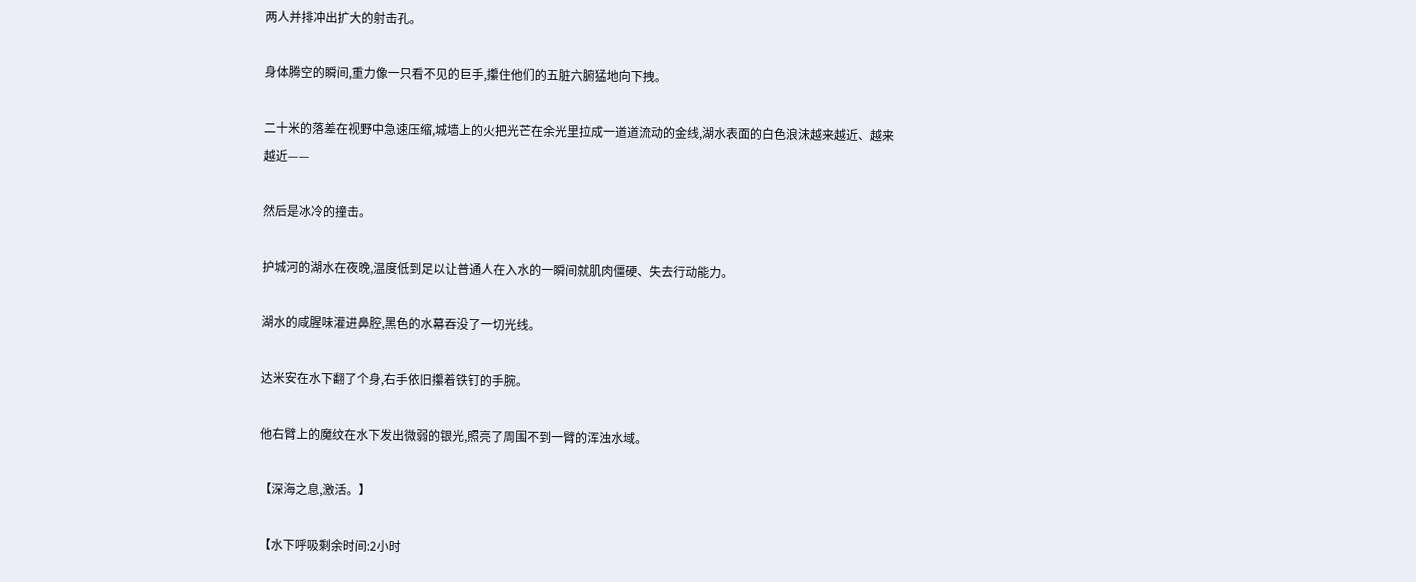两人并排冲出扩大的射击孔。

身体腾空的瞬间,重力像一只看不见的巨手,攥住他们的五脏六腑猛地向下拽。

二十米的落差在视野中急速压缩,城墙上的火把光芒在余光里拉成一道道流动的金线,湖水表面的白色浪沫越来越近、越来越近——

然后是冰冷的撞击。

护城河的湖水在夜晚,温度低到足以让普通人在入水的一瞬间就肌肉僵硬、失去行动能力。

湖水的咸腥味灌进鼻腔,黑色的水幕吞没了一切光线。

达米安在水下翻了个身,右手依旧攥着铁钉的手腕。

他右臂上的魔纹在水下发出微弱的银光,照亮了周围不到一臂的浑浊水域。

【深海之息,激活。】

【水下呼吸剩余时间:2小时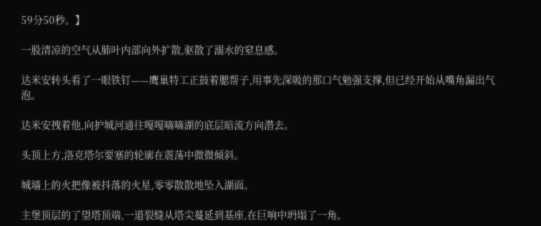59分50秒。】

一股清凉的空气从肺叶内部向外扩散,驱散了溺水的窒息感。

达米安转头看了一眼铁钉——鹰巢特工正鼓着腮帮子,用事先深吸的那口气勉强支撑,但已经开始从嘴角漏出气泡。

达米安拽着他,向护城河通往嘎嘎嘀嘀湖的底层暗流方向潜去。

头顶上方,洛克塔尔要塞的轮廓在震荡中微微倾斜。

城墙上的火把像被抖落的火星,零零散散地坠入湖面。

主堡顶层的了望塔顶端,一道裂缝从塔尖蔓延到基座,在巨响中坍塌了一角。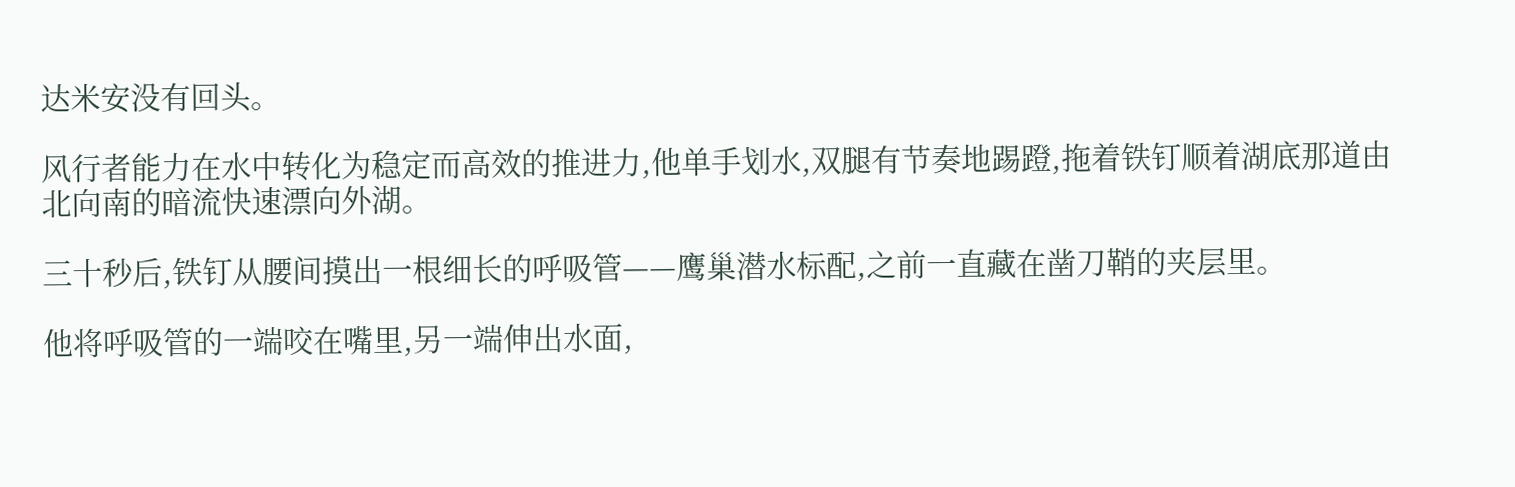达米安没有回头。

风行者能力在水中转化为稳定而高效的推进力,他单手划水,双腿有节奏地踢蹬,拖着铁钉顺着湖底那道由北向南的暗流快速漂向外湖。

三十秒后,铁钉从腰间摸出一根细长的呼吸管——鹰巢潜水标配,之前一直藏在凿刀鞘的夹层里。

他将呼吸管的一端咬在嘴里,另一端伸出水面,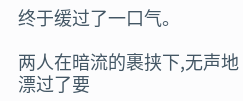终于缓过了一口气。

两人在暗流的裹挟下,无声地漂过了要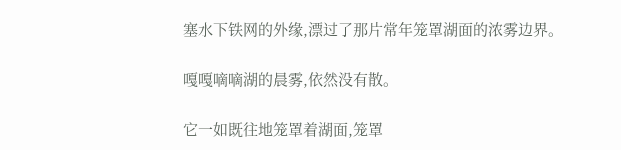塞水下铁网的外缘,漂过了那片常年笼罩湖面的浓雾边界。

嘎嘎嘀嘀湖的晨雾,依然没有散。

它一如既往地笼罩着湖面,笼罩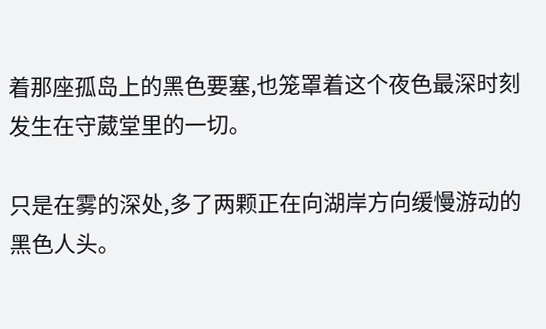着那座孤岛上的黑色要塞,也笼罩着这个夜色最深时刻发生在守葳堂里的一切。

只是在雾的深处,多了两颗正在向湖岸方向缓慢游动的黑色人头。